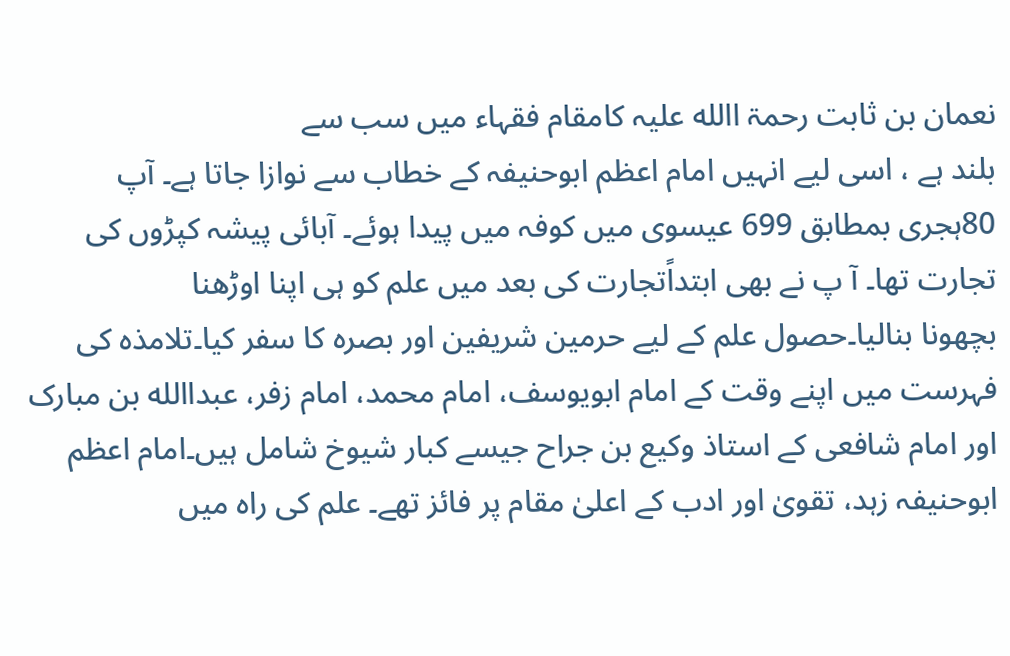نعمان بن ثابت رحمۃ االله علیہ کامقام فقہاء میں سب سے
بلند ہے ، اسی لیے انہیں امام اعظم ابوحنیفہ کے خطاب سے نوازا جاتا ہے۔ آپ
80ہجری بمطابق 699 عیسوی میں کوفہ میں پیدا ہوئے۔ آبائی پیشہ کپڑوں کی
تجارت تھا۔ آ پ نے بھی ابتداًتجارت کی بعد میں علم کو ہی اپنا اوڑھنا
بچھونا بنالیا۔حصول علم کے لیے حرمین شریفین اور بصرہ کا سفر کیا۔تلامذہ کی
فہرست میں اپنے وقت کے امام ابویوسف، امام محمد، امام زفر، عبداالله بن مبارک
اور امام شافعی کے استاذ وکیع بن جراح جیسے کبار شیوخ شامل ہیں۔امام اعظم
ابوحنیفہ زہد، تقویٰ اور ادب کے اعلیٰ مقام پر فائز تھے۔ علم کی راہ میں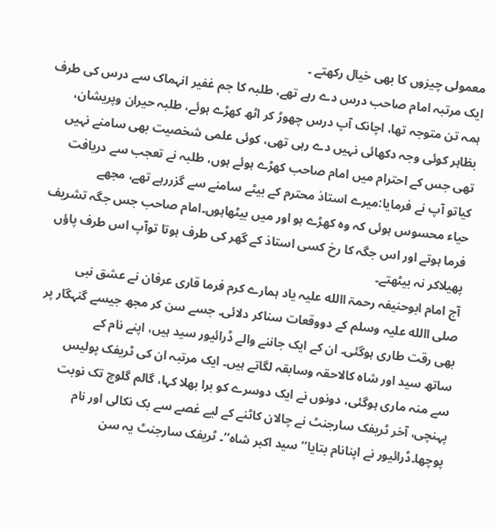معمولی چیزوں کا بھی خیال رکھتے ۔
ایک مرتبہ امام صاحب درس دے رہے تھے، طلبہ کا جم غفیر انہماک سے درس کی طرف
ہمہ تن متوجہ تھا، اچانک آپ درس چھوڑ کر اٹھ کھڑے ہوئے، طلبہ حیران وپریشان،
بظاہر کوئی وجہ دکھائی نہیں دے رہی تھی، کوئی علمی شخصیت بھی سامنے نہیں
تھی جس کے احترام میں امام صاحب کھڑے ہوئے ہوں، طلبہ نے تعجب سے دریافت
کیاتو آپ نے فرمایا:میرے استاذ محترم کے بیٹے سامنے سے گزررہے تھے، مجھے
حیاء محسوس ہوئی کہ وہ کھڑے ہو اور میں بیٹھاہوں۔امام صاحب جس جگہ تشریف
فرما ہوتے اور اس جگہ کا رخ کسی استاذ کے گھر کی طرف ہوتا توآپ اس طرف پاؤں
پھیلاکر نہ بیٹھتے۔
آج امام ابوحنیفہ رحمۃ االله علیہ یاد ہمارے کرم فرما قاری عرفان نے عشق نبی
صلی االله علیہ وسلم کے دووقعات سناکر دلائی۔ جسے سن کر مجھ جیسے گنہگار پر
بھی رقت طاری ہوگئی۔ ان کے ایک جاننے والے ڈرائیور سید ہیں، اپنے نام کے
ساتھ سید اور شاہ کالاحقہ وسابقہ لگاتے ہیں۔ ایک مرتبہ ان کی ٹریفک پولیس
سے منہ ماری ہوگئی، دونوں نے ایک دوسرے کو برا بھلا کہا، گالم گلوچ تک نوبت
پہنچی، آخر ٹریفک سارجنٹ نے چالان کاٹنے کے لیے غصے سے بک نکالی اور نام
پوچھا۔ڈرائیور نے اپنانام بتایا’’سید اکبر شاہ‘‘۔ ٹریفک سارجنٹ یہ سن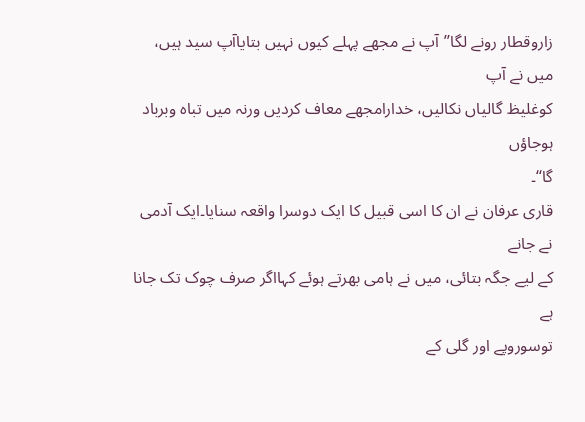زاروقطار رونے لگا’’آپ نے مجھے پہلے کیوں نہیں بتایاآپ سید ہیں، میں نے آپ
کوغلیظ گالیاں نکالیں، خدارامجھے معاف کردیں ورنہ میں تباہ وبرباد ہوجاؤں
گا‘‘۔
قاری عرفان نے ان کا اسی قبیل کا ایک دوسرا واقعہ سنایا۔ایک آدمی نے جانے
کے لیے جگہ بتائی، میں نے ہامی بھرتے ہوئے کہااگر صرف چوک تک جانا ہے
توسوروپے اور گلی کے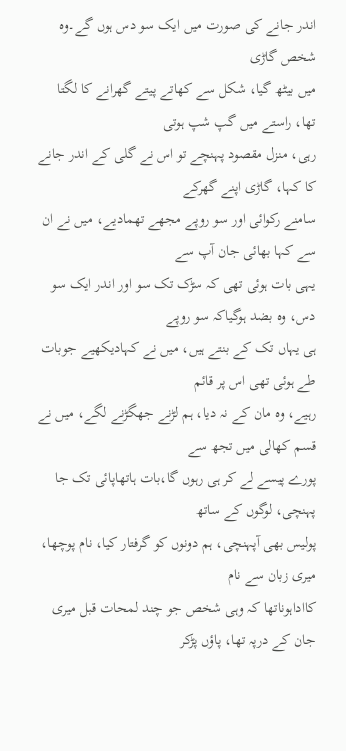اندر جانے کی صورت میں ایک سو دس ہوں گے۔وہ شخص گاڑی
میں بیٹھ گیا، شکل سے کھاتے پیتے گھرانے کا لگتا تھا، راستے میں گپ شپ ہوتی
رہی، منزل مقصود پہنچے تو اس نے گلی کے اندر جانے کا کہا، گاڑی اپنے گھرکے
سامنے رکوائی اور سو روپے مجھے تھمادیے، میں نے ان سے کہا بھائی جان آپ سے
یہی بات ہوئی تھی کہ سڑک تک سو اور اندر ایک سو دس، وہ بضد ہوگیاکہ سو روپے
ہی یہاں تک کے بنتے ہیں، میں نے کہادیکھیے جوبات طے ہوئی تھی اس پر قائم
رہیے، وہ مان کے نہ دیا، ہم لڑنے جھگڑنے لگے، میں نے قسم کھالی میں تجھ سے
پورے پیسے لے کر ہی رہوں گا،بات ہاتھاپائی تک جا پہنچی، لوگوں کے ساتھ
پولیس بھی آپہنچی، ہم دونوں کو گرفتار کیا، نام پوچھا، میری زبان سے نام
کااداہوناتھا کہ وہی شخص جو چند لمحات قبل میری جان کے درپہ تھا، پاؤں پڑکر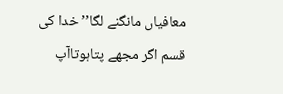معافیاں مانگنے لگا’’ خدا کی قسم اگر مجھے پتاہوتاآپ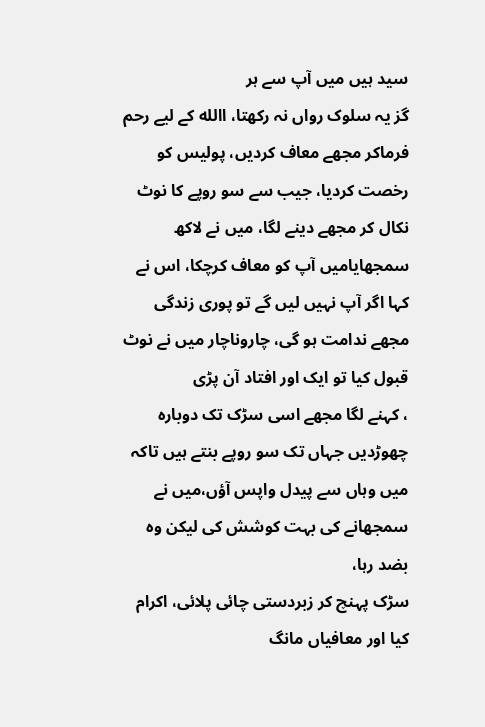سید ہیں میں آپ سے ہر
گز یہ سلوک رواں نہ رکھتا، االله کے لیے رحم فرماکر مجھے معاف کردیں، پولیس کو
رخصت کردیا، جیب سے سو روپے کا نوٹ نکال کر مجھے دینے لگا، میں نے لاکھ
سمجھایامیں آپ کو معاف کرچکا، اس نے کہا اگر آپ نہیں لیں گے تو پوری زندگی
مجھے ندامت ہو گی، چاروناچار میں نے نوٹ قبول کیا تو ایک اور افتاد آن پڑی
، کہنے لگا مجھے اسی سڑک تک دوبارہ چھوڑدیں جہاں تک سو روپے بنتے ہیں تاکہ
میں وہاں سے پیدل واپس آؤں،میں نے سمجھانے کی بہت کوشش کی لیکن وہ بضد رہا،
سڑک پہنچ کر زبردستی چائی پلائی، اکرام کیا اور معافیاں مانگ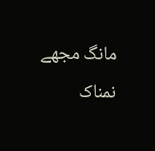مانگ مجھے
نمناک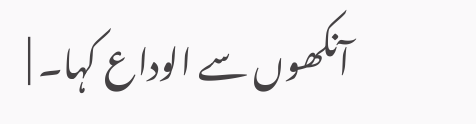آنکھوں سے الوداع کہا۔ |